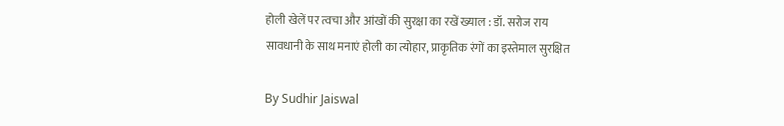होली खेलें पर त्वचा और आंखों की सुरक्षा का रखें ख्याल : डॉ. सरोज राय
सावधानी के साथ मनाएं होली का त्योहार, प्राकृतिक रंगों का इस्तेमाल सुरक्षित

By Sudhir Jaiswal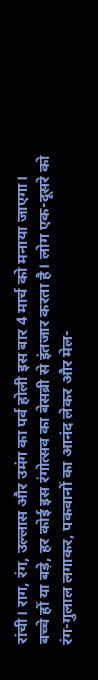रांची। राग, रंग, उल्लास और उमंग का पर्व होली इस बार 4 मार्च को मनाया जाएगा। बच्चे हों या बड़े, हर कोई इस रंगोत्सव का बेसब्री से इंतजार करता है। लोग एक-दूसरे को रंग-गुलाल लगाकर, पकवानों का आनंद लेकर और मेल-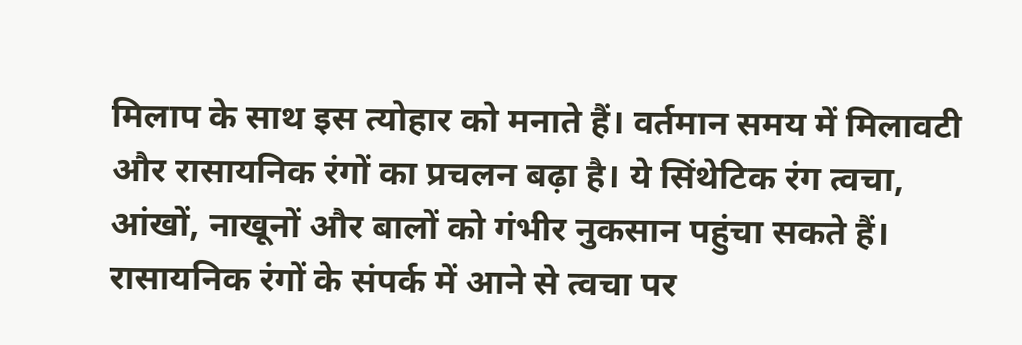मिलाप के साथ इस त्योहार को मनाते हैं। वर्तमान समय में मिलावटी और रासायनिक रंगों का प्रचलन बढ़ा है। ये सिंथेटिक रंग त्वचा, आंखों, नाखूनों और बालों को गंभीर नुकसान पहुंचा सकते हैं। रासायनिक रंगों के संपर्क में आने से त्वचा पर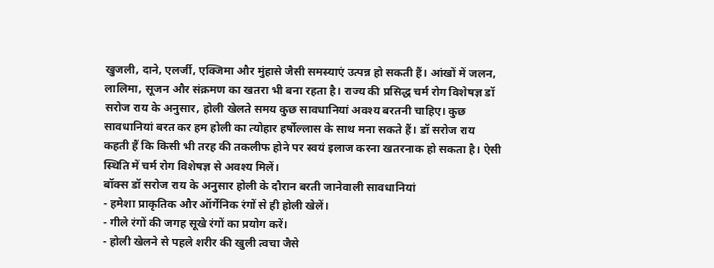खुजली, दाने, एलर्जी, एक्जिमा और मुंहासे जैसी समस्याएं उत्पन्न हो सकती हैं। आंखों में जलन, लालिमा, सूजन और संक्रमण का खतरा भी बना रहता है। राज्य की प्रसिद्ध चर्म रोग विशेषज्ञ डॉ सरोज राय के अनुसार, होली खेलते समय कुछ सावधानियां अवश्य बरतनी चाहिए। कुछ सावधानियां बरत कर हम होली का त्योहार हर्षोल्लास के साथ मना सकते हैं। डॉ सरोज राय कहती हैं कि किसी भी तरह की तकलीफ होने पर स्वयं इलाज करना खतरनाक हो सकता है। ऐसी स्थिति में चर्म रोग विशेषज्ञ से अवश्य मिलें।
बॉक्स डॉ सरोज राय के अनुसार होली के दौरान बरती जानेवाली सावधानियां
- हमेशा प्राकृतिक और ऑर्गेनिक रंगों से ही होली खेलें।
- गीले रंगों की जगह सूखे रंगों का प्रयोग करें।
- होली खेलने से पहले शरीर की खुली त्वचा जैसे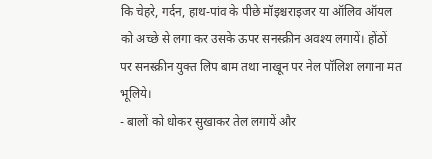कि चेहरे, गर्दन, हाथ-पांव के पीछे मॉइश्चराइजर या ऑलिव ऑयल को अच्छे से लगा कर उसके ऊपर सनस्क्रीन अवश्य लगायें। होंठों पर सनस्क्रीन युक्त लिप बाम तथा नाखून पर नेल पॉलिश लगाना मत भूलिये।
- बालों को धोकर सुखाकर तेल लगायें और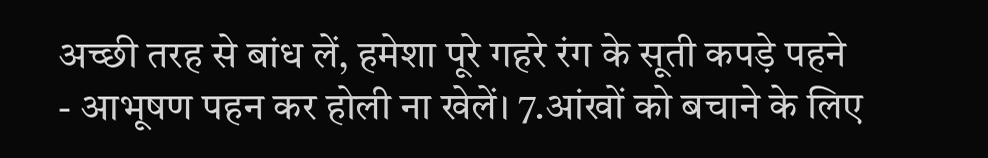अच्छी तरह से बांध लें, हमेशा पूरे गहरे रंग के सूती कपड़े पहने
- आभूषण पहन कर होली ना खेलें। 7.आंखों को बचाने के लिए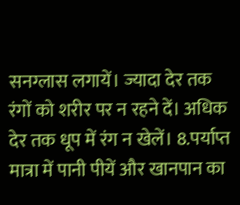सनग्लास लगायें। ज्यादा देर तक रंगों को शरीर पर न रहने दें। अधिक देर तक धूप में रंग न खेलें। 8.पर्याप्त मात्रा में पानी पीयें और खानपान का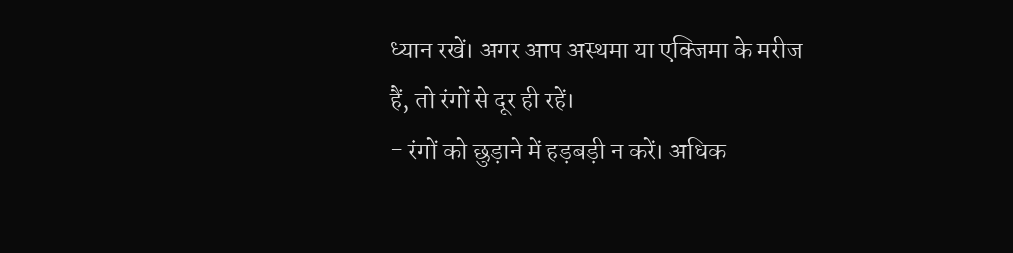ध्यान रखें। अगर आप अस्थमा या एक्जिमा के मरीज हैं, तो रंगों से दूर ही रहें।
- रंगों को छुड़ाने में हड़बड़ी न करें। अधिक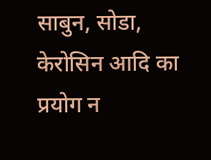साबुन, सोडा, केरोसिन आदि का प्रयोग न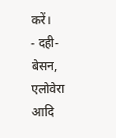करें।
- दही-बेसन, एलोवेरा आदि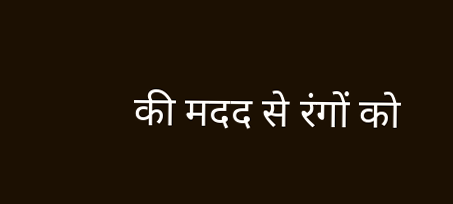की मदद से रंगों को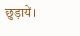छुड़ायें।